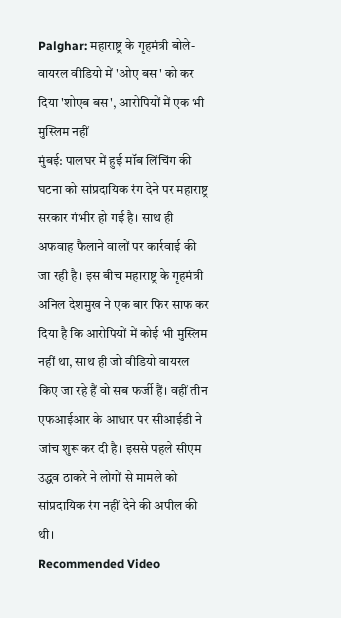Palghar: महाराष्ट्र के गृहमंत्री बोले- वायरल वीडियो में 'ओए बस' को कर दिया 'शोएब बस', आरोपियों में एक भी मुस्लिम नहीं
मुंबई: पालघर में हुई मॉब लिंचिंग की घटना को सांप्रदायिक रंग देने पर महाराष्ट्र सरकार गंभीर हो गई है। साथ ही अफवाह फैलाने वालों पर कार्रवाई की जा रही है। इस बीच महाराष्ट्र के गृहमंत्री अनिल देशमुख ने एक बार फिर साफ कर दिया है कि आरोपियों में कोई भी मुस्लिम नहीं था, साथ ही जो वीडियो वायरल किए जा रहे हैं वो सब फर्जी हैं। वहीं तीन एफआईआर के आधार पर सीआईडी ने जांच शुरू कर दी है। इससे पहले सीएम उद्धव ठाकरे ने लोगों से मामले को सांप्रदायिक रंग नहीं देने की अपील की थी।
Recommended Video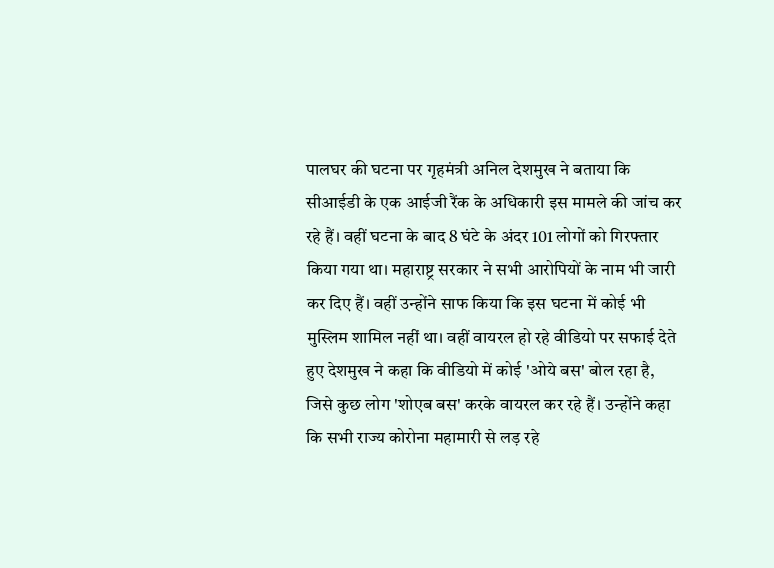पालघर की घटना पर गृहमंत्री अनिल देशमुख ने बताया कि सीआईडी के एक आईजी रैंक के अधिकारी इस मामले की जांच कर रहे हैं। वहीं घटना के बाद 8 घंटे के अंदर 101 लोगों को गिरफ्तार किया गया था। महाराष्ट्र सरकार ने सभी आरोपियों के नाम भी जारी कर दिए हैं। वहीं उन्होंने साफ किया कि इस घटना में कोई भी मुस्लिम शामिल नहीं था। वहीं वायरल हो रहे वीडियो पर सफाई देते हुए देशमुख ने कहा कि वीडियो में कोई 'ओये बस' बोल रहा है, जिसे कुछ लोग 'शोएब बस' करके वायरल कर रहे हैं। उन्होंने कहा कि सभी राज्य कोरोना महामारी से लड़ रहे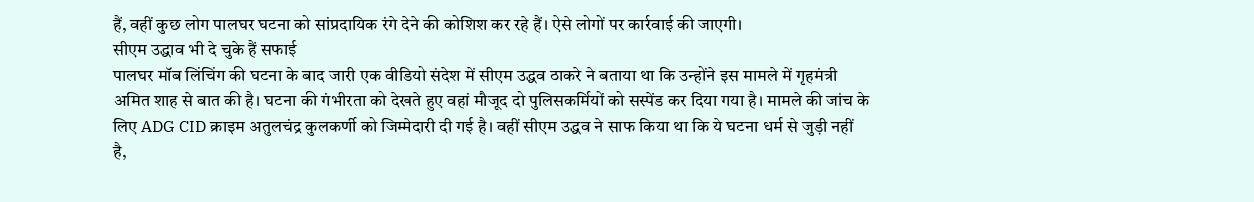हैं, वहीं कुछ लोग पालघर घटना को सांप्रदायिक रंगे देने की कोशिश कर रहे हैं। ऐसे लोगों पर कार्रवाई की जाएगी।
सीएम उद्धाव भी दे चुके हैं सफाई
पालघर मॉब लिंचिंग की घटना के बाद जारी एक वीडियो संदेश में सीएम उद्धव ठाकरे ने बताया था कि उन्होंने इस मामले में गृहमंत्री अमित शाह से बात की है। घटना की गंभीरता को देखते हुए वहां मौजूद दो पुलिसकर्मियों को सस्पेंड कर दिया गया है। मामले की जांच के लिए ADG CID क्राइम अतुलचंद्र कुलकर्णी को जिम्मेदारी दी गई है। वहीं सीएम उद्धव ने साफ किया था कि ये घटना धर्म से जुड़ी नहीं है,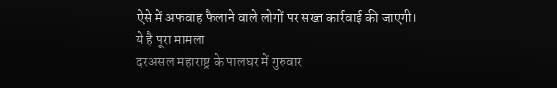ऐसे में अफवाह फैलाने वाले लोगों पर सख्त कार्रवाई की जाएगी।
ये है पूरा मामला
दरअसल महाराष्ट्र के पालघर में गुरुवार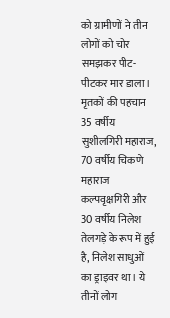को ग्रामीणों ने तीन लोगों को चोर समझकर पीट-पीटकर मार डाला। मृतकों की पहचान 35 वर्षीय सुशीलगिरी महाराज, 70 वर्षीय चिकणे महाराज कल्पवृक्षगिरी और 30 वर्षीय निलेश तेलगड़े के रूप में हुई है, निलेश साधुओं का ड्राइवर था। ये तीनों लोग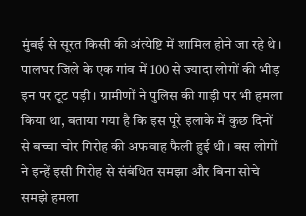मुंबई से सूरत किसी की अंत्येष्टि में शामिल होने जा रहे थे। पालघर जिले के एक गांव में 100 से ज्यादा लोगों की भीड़ इन पर टूट पड़ी। ग्रामीणों ने पुलिस की गाड़ी पर भी हमला किया था, बताया गया है कि इस पूरे इलाके में कुछ दिनों से बच्चा चोर गिरोह की अफवाह फैली हुई थी। बस लोगों ने इन्हें इसी गिरोह से संबंधित समझा और बिना सोचे समझे हमला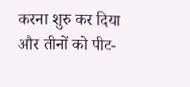करना शुरु कर दिया और तीनों को पीट-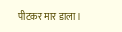पीटकर मार डाला।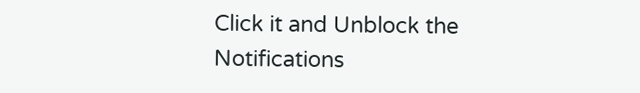Click it and Unblock the Notifications